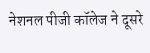नेशनल पीजी कॉलेज ने दूसरे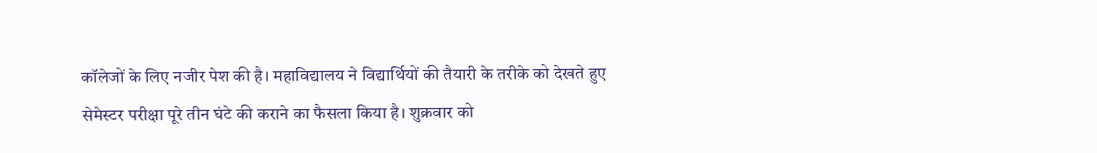कॉलेजों के लिए नजीर पेश की है। महाविद्यालय ने विद्यार्थियों की तैयारी के तरीके को देखते हुए सेमेस्टर परीक्षा पूरे तीन घंटे की कराने का फैसला किया है। शुक्रवार को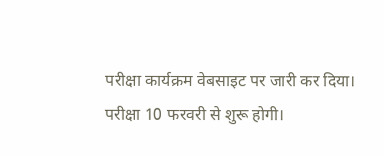परीक्षा कार्यक्रम वेबसाइट पर जारी कर दिया। परीक्षा 10 फरवरी से शुरू होगी।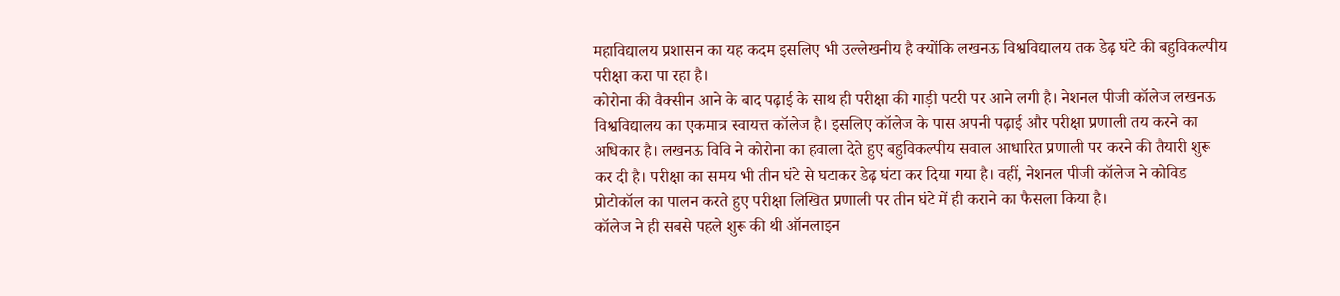महाविद्यालय प्रशासन का यह कदम इसलिए भी उल्लेखनीय है क्योंकि लखनऊ विश्वविद्यालय तक डेढ़ घंटे की बहुविकल्पीय परीक्षा करा पा रहा है।
कोरोना की वैक्सीन आने के बाद पढ़ाई के साथ ही परीक्षा की गाड़ी पटरी पर आने लगी है। नेशनल पीजी कॉलेज लखनऊ विश्वविद्यालय का एकमात्र स्वायत्त कॉलेज है। इसलिए कॉलेज के पास अपनी पढ़ाई और परीक्षा प्रणाली तय करने का अधिकार है। लखनऊ विवि ने कोरोना का हवाला देते हुए बहुविकल्पीय सवाल आधारित प्रणाली पर करने की तैयारी शुरू कर दी है। परीक्षा का समय भी तीन घंटे से घटाकर डेढ़ घंटा कर दिया गया है। वहीं, नेशनल पीजी कॉलेज ने कोविड प्रोटोकॉल का पालन करते हुए परीक्षा लिखित प्रणाली पर तीन घंटे में ही कराने का फैसला किया है।
कॉलेज ने ही सबसे पहले शुरू की थी ऑनलाइन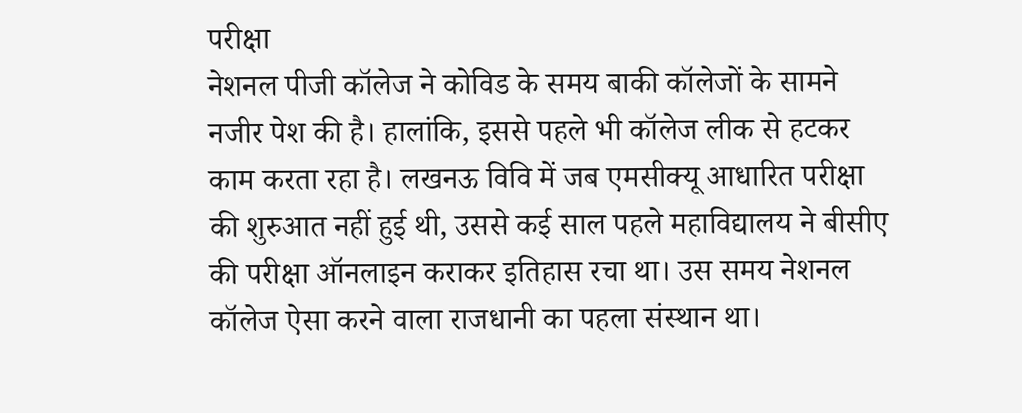परीक्षा
नेशनल पीजी कॉलेज ने कोविड के समय बाकी कॉलेजों के सामने नजीर पेश की है। हालांकि, इससे पहले भी कॉलेज लीक से हटकर काम करता रहा है। लखनऊ विवि में जब एमसीक्यू आधारित परीक्षा की शुरुआत नहीं हुई थी, उससे कई साल पहले महाविद्यालय ने बीसीए की परीक्षा ऑनलाइन कराकर इतिहास रचा था। उस समय नेशनल कॉलेज ऐसा करने वाला राजधानी का पहला संस्थान था।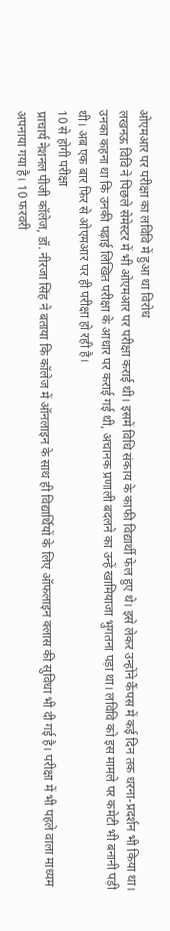ओएमआर पर परीक्षा का लविवि में हुआ था विरोध
लखनऊ विवि ने पिछले सेमेस्टर में भी ओएमआर पर परीक्षा कराई थी। इसमें विधि संकाय के काफी विद्यार्थी फेल हुए थे। इसे लेकर उन्होंने कैंपस में कई दिन तक धरना-प्रदर्शन भी किया था। उनका कहना था कि उनकी पढ़ाई लिखित परीक्षा के आधार पर कराई गई थी, अचानक प्रणाली बदलने का उन्हें खामियाजा भुगतना पड़ा था। लविवि को इस मामले पर कमेटी भी बनानी पड़ी थी। अब एक बार फिर से ओएमआर पर ही परीक्षा हो रही है।
10 से होगी परीक्षा
प्राचार्य नेशनल पीजी कॉलेज, डॉ. नीरजा सिंह ने बताया कि कॉलेज में ऑनलाइन के साथ ही विद्यार्थियों के लिए ऑफलाइन क्लास की सुविधा भी दी गई है। परीक्षा में भी पहले वाला माध्यम अपनाया गया है। 10 फरवरी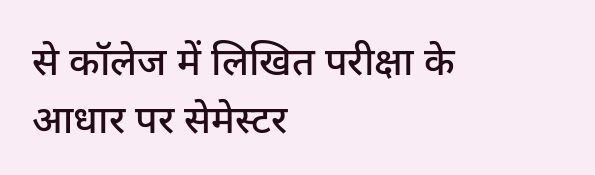से कॉलेज में लिखित परीक्षा के आधार पर सेमेस्टर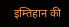इम्तिहान की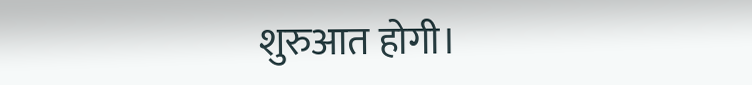शुरुआत होगी।